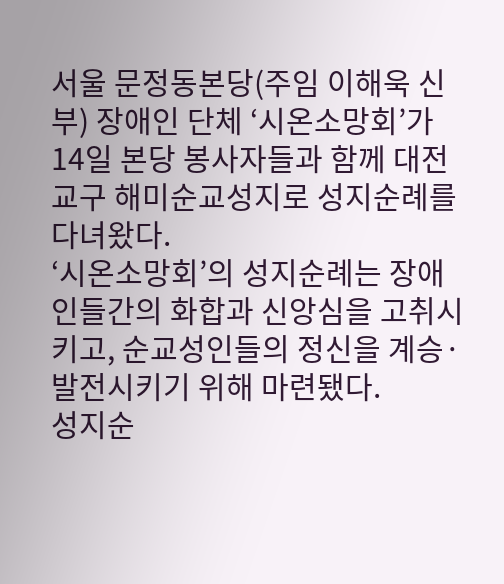서울 문정동본당(주임 이해욱 신부) 장애인 단체 ‘시온소망회’가 14일 본당 봉사자들과 함께 대전교구 해미순교성지로 성지순례를 다녀왔다.
‘시온소망회’의 성지순례는 장애인들간의 화합과 신앙심을 고취시키고, 순교성인들의 정신을 계승·발전시키기 위해 마련됐다.
성지순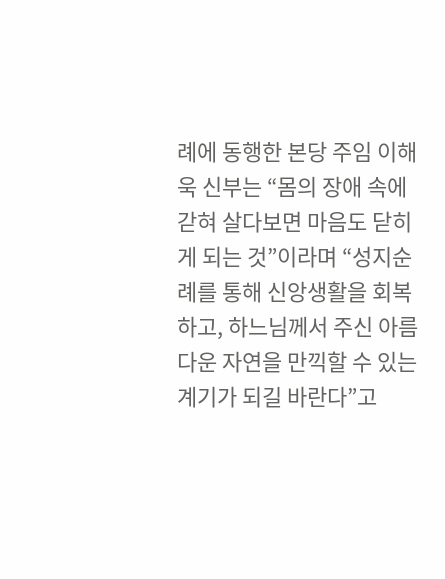례에 동행한 본당 주임 이해욱 신부는 “몸의 장애 속에 갇혀 살다보면 마음도 닫히게 되는 것”이라며 “성지순례를 통해 신앙생활을 회복하고, 하느님께서 주신 아름다운 자연을 만끽할 수 있는 계기가 되길 바란다”고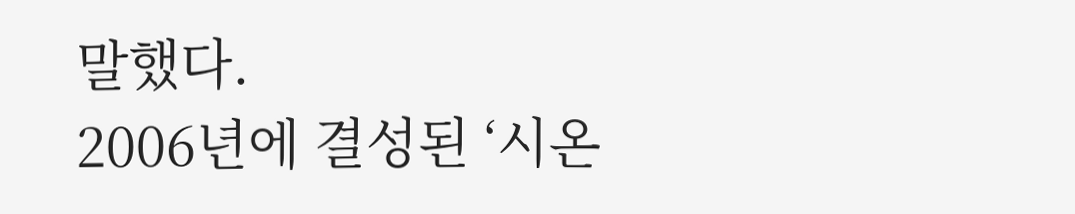말했다.
2006년에 결성된 ‘시온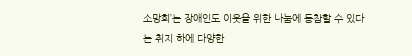소망회’는 장애인도 이웃을 위한 나눔에 동참할 수 있다는 취지 하에 다양한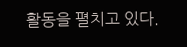활동을 펼치고 있다.